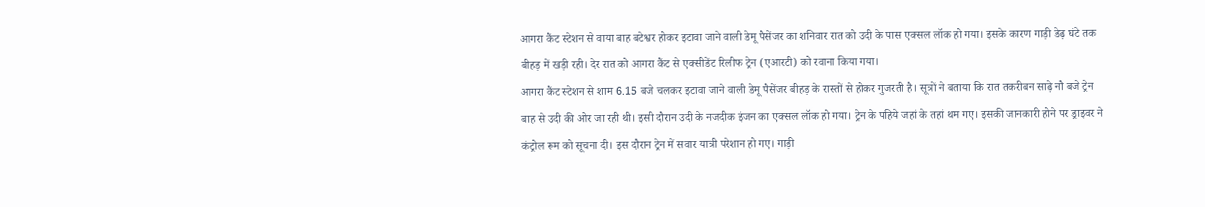आगरा कैंट स्टेशन से वाया बाह बटेश्वर होकर इटावा जाने वाली डेमू पैसेंजर का शनिवार रात को उदी के पास एक्सल लॉक हो गया। इसके कारण गाड़ी डेढ़ घंटे तक बीहड़ में खड़ी रही। देर रात को आगरा कैंट से एक्सीडेंट रिलीफ ट्रेन (एआरटी) को रवाना किया गया।
आगरा कैंट स्टेशन से शाम 6.15 बजे चलकर इटावा जाने वाली डेमू पैसेंजर बीहड़ के रास्तों से होकर गुजरती है। सूत्रों ने बताया कि रात तकरीबन साढ़े नौ बजे ट्रेन बाह से उदी की ओर जा रही थी। इसी दौरान उदी के नजदीक इंजन का एक्सल लॉक हो गया। ट्रेन के पहिये जहां के तहां थम गए। इसकी जानकारी होने पर ड्राइवर ने कंट्रोल रूम को सूचना दी। इस दौरान ट्रेन में सवार यात्री परेशान हो गए। गाड़ी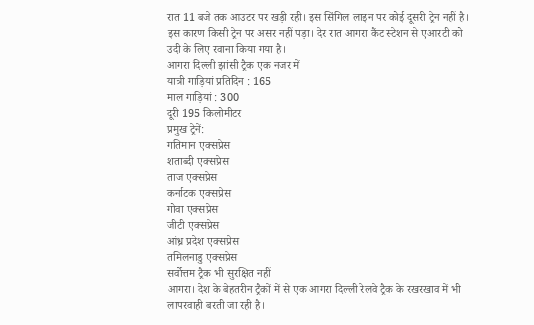रात 11 बजे तक आउटर पर खड़ी रही। इस सिंगिल लाइन पर कोई दूसरी ट्रेन नहीं है। इस कारण किसी ट्रेन पर असर नहीं पड़ा। देर रात आगरा कैंट स्टेशन से एआरटी को उदी के लिए रवाना किया गया है।
आगरा दिल्ली झांसी ट्रैक एक नजर में
यात्री गाड़ियां प्रतिदिन : 165
माल गाड़ियां : 300
दूरी 195 किलोमीटर
प्रमुख ट्रेनें:
गतिमान एक्सप्रेस
शताब्दी एक्सप्रेस
ताज एक्सप्रेस
कर्नाटक एक्सप्रेस
गोवा एक्सप्रेस
जीटी एक्सप्रेस
आंध्र प्रदेश एक्सप्रेस
तमिलनाडु एक्सप्रेस
सर्वोत्तम ट्रैक भी सुरक्षित नहीं
आगरा। देश के बेहतरीन ट्रैकों में से एक आगरा दिल्ली रेलवे ट्रैक के रखरखाव में भी लापरवाही बरती जा रही है।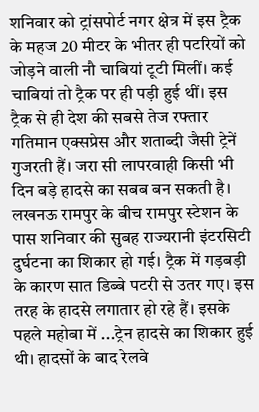शनिवार को ट्रांसपोर्ट नगर क्षेत्र में इस ट्रैक के महज 20 मीटर के भीतर ही पटरियों को जोड़ने वाली नौ चाबियां टूटी मिलीं। कई चाबियां तो ट्रैक पर ही पड़ी हुई थीं। इस ट्रैक से ही देश की सबसे तेज रफ्तार गतिमान एक्सप्रेस और शताब्दी जैसी ट्रेनें गुजरती हैं। जरा सी लापरवाही किसी भी दिन बड़े हादसे का सबब बन सकती है।
लखनऊ रामपुर के बीच रामपुर स्टेशन के पास शनिवार की सुबह राज्यरानी इंटरसिटी दुर्घटना का शिकार हो गई। ट्रैक में गड़बड़ी के कारण सात डिब्बे पटरी से उतर गए। इस तरह के हादसे लगातार हो रहे हैं। इसके पहले महोबा में ...ट्रेन हादसे का शिकार हुई थी। हादसों के बाद रेलवे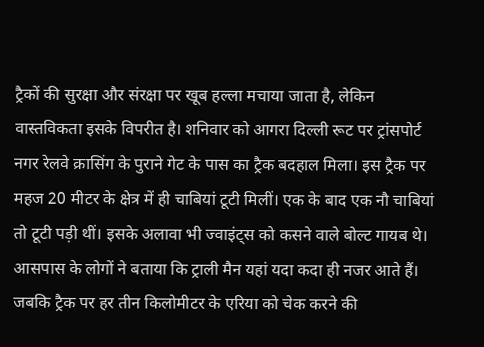ट्रैकों की सुरक्षा और संरक्षा पर खूब हल्ला मचाया जाता है, लेकिन वास्तविकता इसके विपरीत है। शनिवार को आगरा दिल्ली रूट पर ट्रांसपोर्ट नगर रेलवे क्रासिंग के पुराने गेट के पास का ट्रैक बदहाल मिला। इस ट्रैक पर महज 20 मीटर के क्षेत्र में ही चाबियां टूटी मिलीं। एक के बाद एक नौ चाबियां तो टूटी पड़ी थीं। इसके अलावा भी ज्वाइंट्स को कसने वाले बोल्ट गायब थे। आसपास के लोगों ने बताया कि ट्राली मैन यहां यदा कदा ही नजर आते हैं। जबकि ट्रैक पर हर तीन किलोमीटर के एरिया को चेक करने की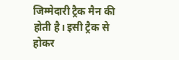जिम्मेदारी ट्रैक मैन की होती है। इसी ट्रैक से होकर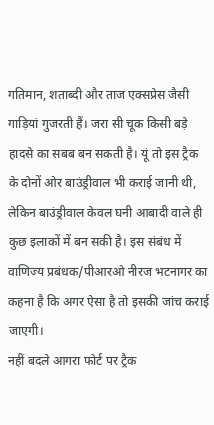गतिमान, शताब्दी और ताज एक्सप्रेस जैसी गाड़ियां गुजरती हैं। जरा सी चूक किसी बड़े हादसे का सबब बन सकती है। यूं तो इस ट्रैक के दोनों ओर बाउंड्रीवाल भी कराई जानी थी, लेकिन बाउंड्रीवाल केवल घनी आबादी वाले ही कुछ इलाकों में बन सकी है। इस संबंध में वाणिज्य प्रबंधक/पीआरओ नीरज भटनागर का कहना है कि अगर ऐसा है तो इसकी जांच कराई जाएगी।
नहीं बदले आगरा फोर्ट पर ट्रैक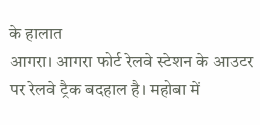के हालात
आगरा। आगरा फोर्ट रेलवे स्टेशन के आउटर पर रेलवे ट्रैक बदहाल है। महोबा में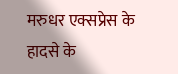मरुधर एक्सप्रेस के हादसे के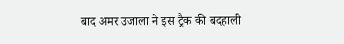बाद अमर उजाला ने इस ट्रैक की बदहाली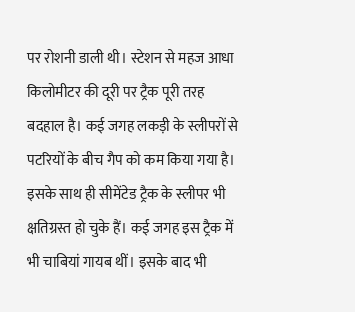पर रोशनी डाली थी। स्टेशन से महज आधा किलोमीटर की दूरी पर ट्रैक पूरी तरह बदहाल है। कई जगह लकड़ी के स्लीपरों से पटरियों के बीच गैप को कम किया गया है। इसके साथ ही सीमेंटेड ट्रैक के स्लीपर भी क्षतिग्रस्त हो चुके हैं। कई जगह इस ट्रैक में भी चाबियां गायब थीं। इसके बाद भी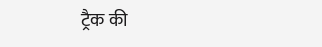ट्रैक की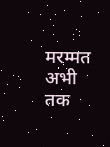मरम्मत अभी तक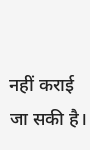नहीं कराई जा सकी है।